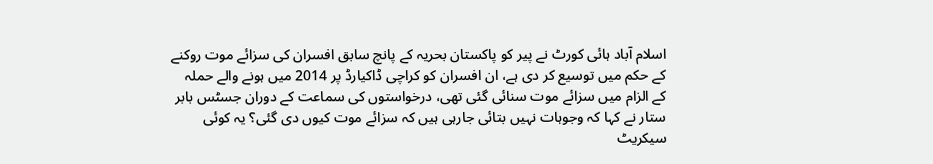اسلام آباد ہائی کورٹ نے پیر کو پاکستان بحریہ کے پانچ سابق افسران کی سزائے موت روکنے کے حکم میں توسیع کر دی ہے، ان افسران کو کراچی ڈاکیارڈ پر 2014 میں ہونے والے حملہ کے الزام میں سزائے موت سنائی گئی تھی، درخواستوں کی سماعت کے دوران جسٹس بابر ستار نے کہا کہ وجوہات نہیں بتائی جارہی ہیں کہ سزائے موت کیوں دی گئی؟ یہ کوئی سیکریٹ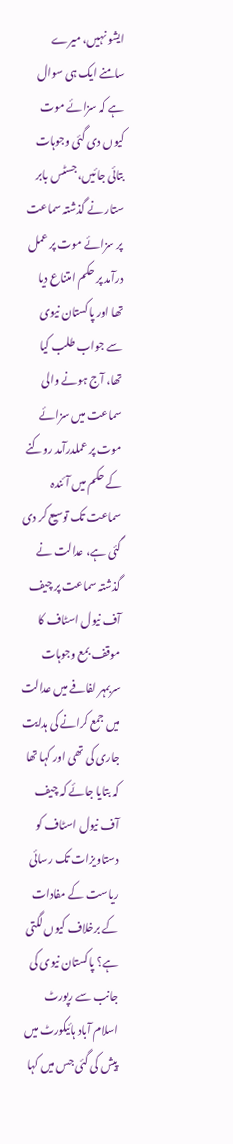ایشو نہیں، میرے سامنے ایک ہی سوال ہے کہ سزائے موت کیوں دی گئی وجوہات بتائی جائیں، جسٹس بابر ستار نے گذشتہ سماعت پر سزائے موت پر عمل درآمد پر حکم امتناع دیا تھا اور پاکستان نیوی سے جواب طلب کیا تھا، آج ہونے والی سماعت میں سزائے موت پر عملدرآمد روکنے کے حکم میں آئندہ سماعت تک توسیع کر دی گئی ہے، عدالت نے گذشتہ سماعت پر چیف آف نیول اسٹاف کا موقف بمع وجوہات سربمہر لفافے میں عدالت میں جمع کرانے کی ہدایت جاری کی تھی اور کہا تھا کہ بتایا جائے کہ چیف آف نیول اسٹاف کو دستاویزات تک رسائی ریاست کے مفادات کے برخلاف کیوں لگتی ہے؟ پاکستان نیوی کی جانب سے رپورٹ اسلام آباد ہائیکورٹ میں پیش کی گئی جس میں کہا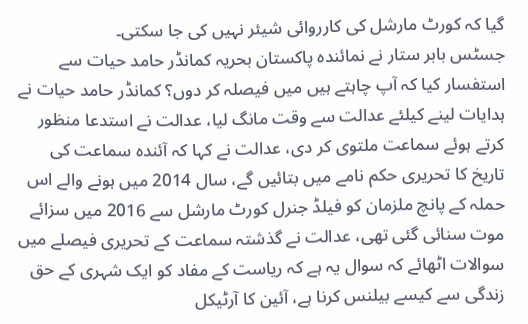گیا کہ کورٹ مارشل کی کارروائی شیئر نہیں کی جا سکتی۔
جسٹس بابر ستار نے نمائندہ پاکستان بحریہ کمانڈر حامد حیات سے استفسار کیا کہ آپ چاہتے ہیں میں فیصلہ کر دوں؟ کمانڈر حامد حیات نے ہدایات لینے کیلئے عدالت سے وقت مانگ لیا، عدالت نے استدعا منظور کرتے ہوئے سماعت ملتوی کر دی، عدالت نے کہا کہ آئندہ سماعت کی تاریخ کا تحریری حکم نامے میں بتائیں گے، سال 2014 میں ہونے والے اس حملہ کے پانچ ملزمان کو فیلڈ جنرل کورٹ مارشل سے 2016 میں سزائے موت سنائی گئی تھی، عدالت نے گذشتہ سماعت کے تحریری فیصلے میں سوالات اٹھائے کہ سوال یہ ہے کہ ریاست کے مفاد کو ایک شہری کے حق زندگی سے کیسے بیلنس کرنا ہے، آئین کا آرٹیکل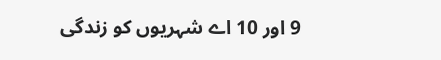9 اور 10 اے شہریوں کو زندگی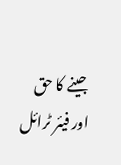جینے کا حق اور فیئر ٹرائل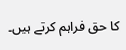کا حق فراہم کرتے ہیں۔